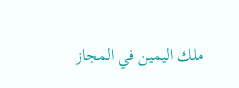ملك اليمين في المجاز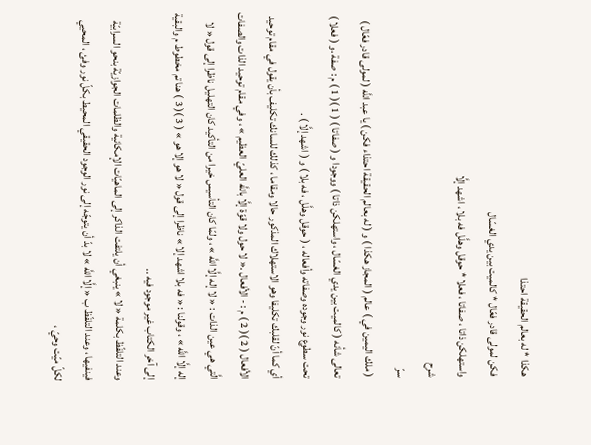هكذا * له بعالم الحقيقة احتذا
فكن لمولى قادر فعّال * كالميت بين يدي الغسّال
واستهلكن ذاتا ، صفاتا ، فعلا * حوقل وهلَّل فه بلا ، اشهد إلَّا
شرح
سرّ
( ملك اليمين في ) عالم ( المجاز هكذا ) و ( له بعالم الحقيقة احتذاء فكن ) يا عبد اللَّه ( لمولى قادر فعّال ) تعالى شأنه ( كالميت بين يدي الغسّال ، واستهلكن ذاتا ) ووجودا و ( صفاتا ) ( 1 )( 1 ) م : صفة .و ( فعلا ) تحت سطوع نور وجوده وصفاته وأفعاله ، ( حوقل وهلَّل ، فه بلا ) و ( اشهد إلَّا ) .
أي كما أنّ لقلبك تكليفا وهو الاستهلاك المذكور حالا ومقاما ، كذلك للسانك تكليف بأن يقول في مقام توحيد الأفعال ( 2 )( 2 ) م : - الأفعال .« لا حول ولا قوّة إلَّا باللَّه العليّ العظيم » ، وفي مقام توحيد الذات والصفات الَّتي هي عين الذات : « لا إله إلَّا اللَّه » ، ولمّا كان التأسيس خيرا من التأكيد كان التهليل ناظرا إلى قول « لا إله إلَّا اللَّه » ، وقولنا : « فه بلا اشهد إلا » ناظرا إلى قول « لا هو إلا هو » ( 3 )( 3 ) هنا تم مخطوط م والبقية إلى آخر الكتاب غير موجود فيه ..
وعند التلفّظ بكلمة « لا » ينبغي أن يلتفت الذاكر إلى الماهيّات الإمكانية والظلمات الجوازيّة بنحو السرابيّة فينفيها ، وعند التلفّظ ب « إلَّا اللَّه » لا بدّ أن يتوجّه إلى نور الوجود الحقيقي المحيط بكلّ نور وفئ ، المحيي لكلّ ميّت وحيّ ،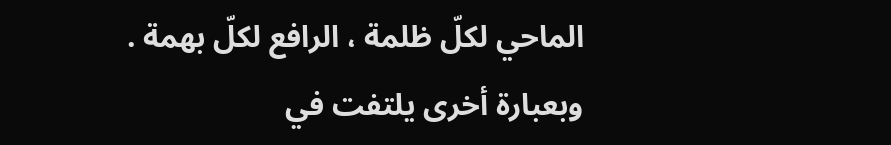الماحي لكلّ ظلمة ، الرافع لكلّ بهمة .
وبعبارة أخرى يلتفت في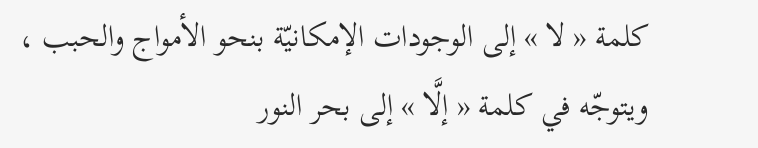كلمة « لا » إلى الوجودات الإمكانيّة بنحو الأمواج والحبب ، ويتوجّه في كلمة « إلَّا » إلى بحر النور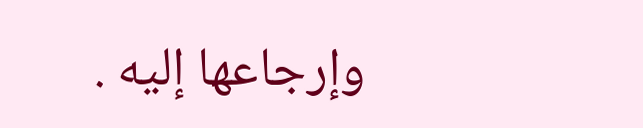وإرجاعها إليه .